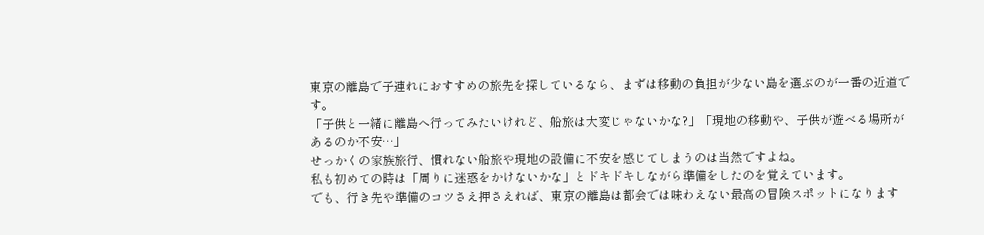東京の離島で子連れにおすすめの旅先を探しているなら、まずは移動の負担が少ない島を選ぶのが一番の近道です。
「子供と一緒に離島へ行ってみたいけれど、船旅は大変じゃないかな?」「現地の移動や、子供が遊べる場所があるのか不安…」
せっかくの家族旅行、慣れない船旅や現地の設備に不安を感じてしまうのは当然ですよね。
私も初めての時は「周りに迷惑をかけないかな」とドキドキしながら準備をしたのを覚えています。
でも、行き先や準備のコツさえ押さえれば、東京の離島は都会では味わえない最高の冒険スポットになります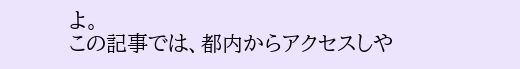よ。
この記事では、都内からアクセスしや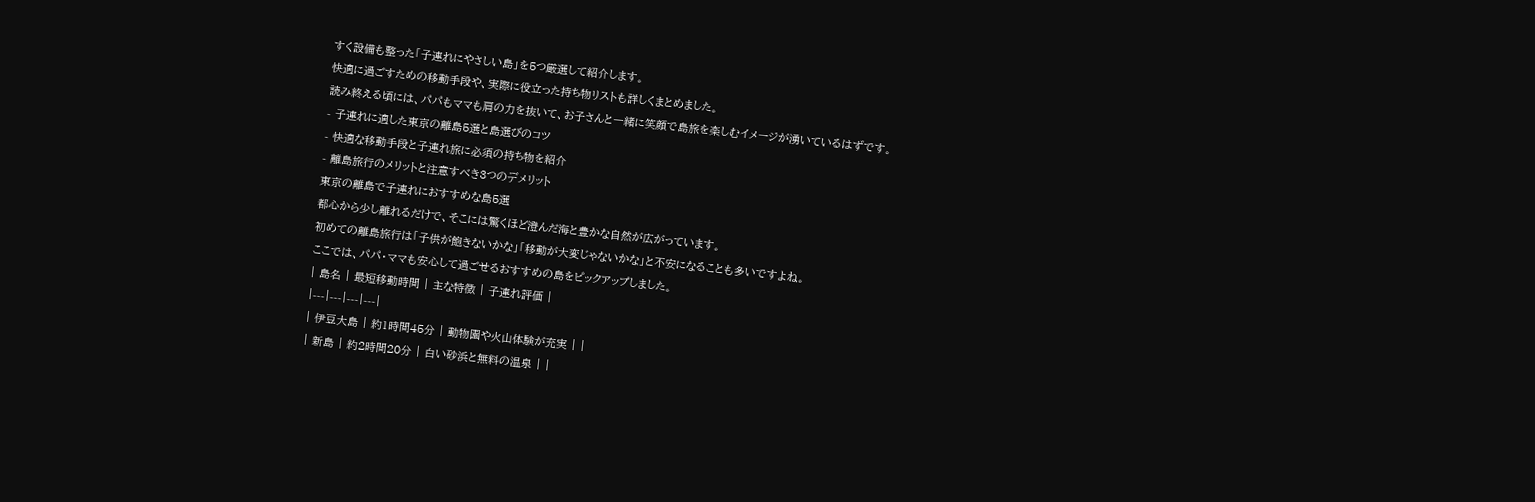すく設備も整った「子連れにやさしい島」を5つ厳選して紹介します。
快適に過ごすための移動手段や、実際に役立った持ち物リストも詳しくまとめました。
読み終える頃には、パパもママも肩の力を抜いて、お子さんと一緒に笑顔で島旅を楽しむイメージが湧いているはずです。
- 子連れに適した東京の離島5選と島選びのコツ
- 快適な移動手段と子連れ旅に必須の持ち物を紹介
- 離島旅行のメリットと注意すべき3つのデメリット
東京の離島で子連れにおすすめな島5選
都心から少し離れるだけで、そこには驚くほど澄んだ海と豊かな自然が広がっています。
初めての離島旅行は「子供が飽きないかな」「移動が大変じゃないかな」と不安になることも多いですよね。
ここでは、パパ・ママも安心して過ごせるおすすめの島をピックアップしました。
| 島名 | 最短移動時間 | 主な特徴 | 子連れ評価 |
|---|---|---|---|
| 伊豆大島 | 約1時間45分 | 動物園や火山体験が充実 | |
| 新島 | 約2時間20分 | 白い砂浜と無料の温泉 | |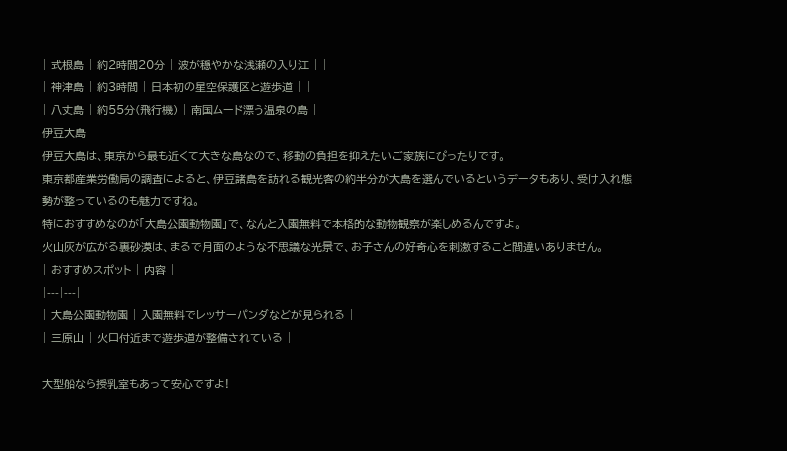| 式根島 | 約2時間20分 | 波が穏やかな浅瀬の入り江 | |
| 神津島 | 約3時間 | 日本初の星空保護区と遊歩道 | |
| 八丈島 | 約55分(飛行機) | 南国ムード漂う温泉の島 |
伊豆大島
伊豆大島は、東京から最も近くて大きな島なので、移動の負担を抑えたいご家族にぴったりです。
東京都産業労働局の調査によると、伊豆諸島を訪れる観光客の約半分が大島を選んでいるというデータもあり、受け入れ態勢が整っているのも魅力ですね。
特におすすめなのが「大島公園動物園」で、なんと入園無料で本格的な動物観察が楽しめるんですよ。
火山灰が広がる裏砂漠は、まるで月面のような不思議な光景で、お子さんの好奇心を刺激すること間違いありません。
| おすすめスポット | 内容 |
|---|---|
| 大島公園動物園 | 入園無料でレッサーパンダなどが見られる |
| 三原山 | 火口付近まで遊歩道が整備されている |

大型船なら授乳室もあって安心ですよ!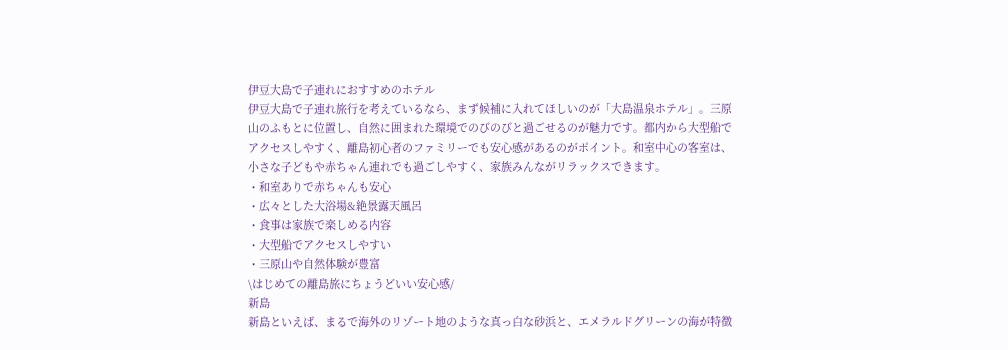伊豆大島で子連れにおすすめのホテル
伊豆大島で子連れ旅行を考えているなら、まず候補に入れてほしいのが「大島温泉ホテル」。三原山のふもとに位置し、自然に囲まれた環境でのびのびと過ごせるのが魅力です。都内から大型船でアクセスしやすく、離島初心者のファミリーでも安心感があるのがポイント。和室中心の客室は、小さな子どもや赤ちゃん連れでも過ごしやすく、家族みんながリラックスできます。
・和室ありで赤ちゃんも安心
・広々とした大浴場&絶景露天風呂
・食事は家族で楽しめる内容
・大型船でアクセスしやすい
・三原山や自然体験が豊富
\はじめての離島旅にちょうどいい安心感/
新島
新島といえば、まるで海外のリゾート地のような真っ白な砂浜と、エメラルドグリーンの海が特徴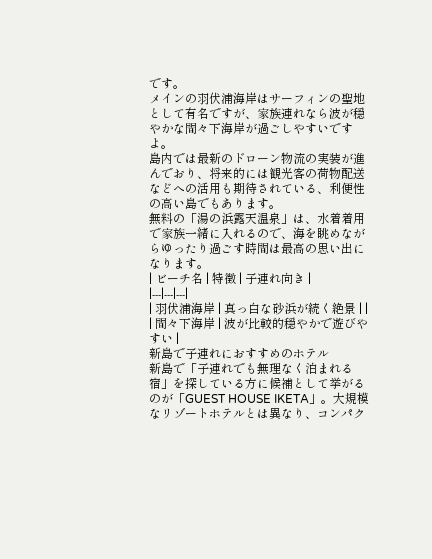です。
メインの羽伏浦海岸はサーフィンの聖地として有名ですが、家族連れなら波が穏やかな間々下海岸が過ごしやすいですよ。
島内では最新のドローン物流の実装が進んでおり、将来的には観光客の荷物配送などへの活用も期待されている、利便性の高い島でもあります。
無料の「湯の浜露天温泉」は、水着着用で家族一緒に入れるので、海を眺めながらゆったり過ごす時間は最高の思い出になります。
| ビーチ名 | 特徴 | 子連れ向き |
|---|---|---|
| 羽伏浦海岸 | 真っ白な砂浜が続く絶景 | |
| 間々下海岸 | 波が比較的穏やかで遊びやすい |
新島で子連れにおすすめのホテル
新島で「子連れでも無理なく泊まれる宿」を探している方に候補として挙がるのが「GUEST HOUSE IKETA」。大規模なリゾートホテルとは異なり、コンパク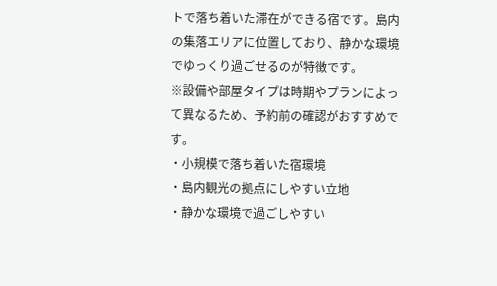トで落ち着いた滞在ができる宿です。島内の集落エリアに位置しており、静かな環境でゆっくり過ごせるのが特徴です。
※設備や部屋タイプは時期やプランによって異なるため、予約前の確認がおすすめです。
・小規模で落ち着いた宿環境
・島内観光の拠点にしやすい立地
・静かな環境で過ごしやすい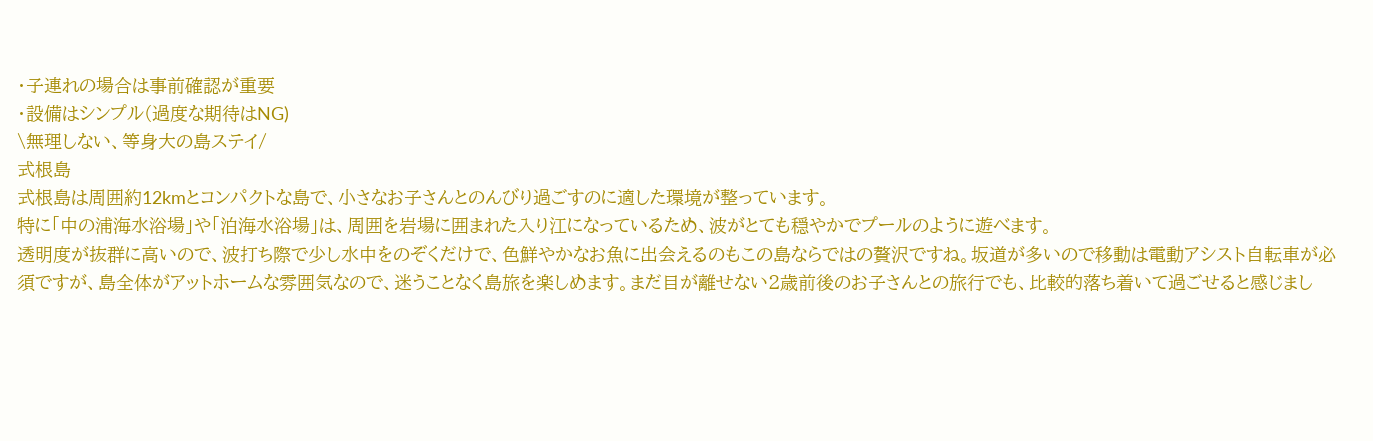・子連れの場合は事前確認が重要
・設備はシンプル(過度な期待はNG)
\無理しない、等身大の島ステイ/
式根島
式根島は周囲約12kmとコンパクトな島で、小さなお子さんとのんびり過ごすのに適した環境が整っています。
特に「中の浦海水浴場」や「泊海水浴場」は、周囲を岩場に囲まれた入り江になっているため、波がとても穏やかでプールのように遊べます。
透明度が抜群に高いので、波打ち際で少し水中をのぞくだけで、色鮮やかなお魚に出会えるのもこの島ならではの贅沢ですね。坂道が多いので移動は電動アシスト自転車が必須ですが、島全体がアットホームな雰囲気なので、迷うことなく島旅を楽しめます。まだ目が離せない2歳前後のお子さんとの旅行でも、比較的落ち着いて過ごせると感じまし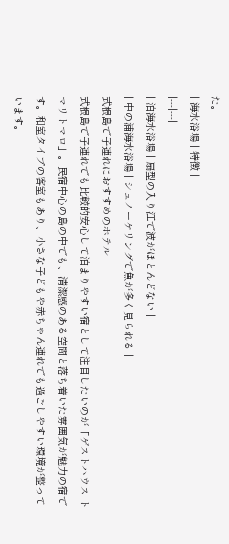た。
| 海水浴場 | 特徴 |
|---|---|
| 泊海水浴場 | 扇型の入り江で波がほとんどない |
| 中の浦海水浴場 | シュノーケリングで魚が多く見られる |
式根島で子連れにおすすめのホテル
式根島で子連れでも比較的安心して泊まりやすい宿として注目したいのが「ゲストハウス トマリトマロ」。民宿中心の島の中でも、清潔感のある空間と落ち着いた雰囲気が魅力の宿です。和室タイプの客室もあり、小さな子どもや赤ちゃん連れでも過ごしやすい環境が整っています。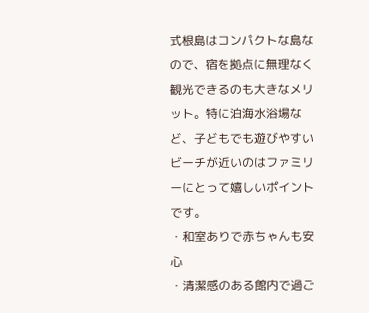式根島はコンパクトな島なので、宿を拠点に無理なく観光できるのも大きなメリット。特に泊海水浴場など、子どもでも遊びやすいビーチが近いのはファミリーにとって嬉しいポイントです。
・和室ありで赤ちゃんも安心
・清潔感のある館内で過ご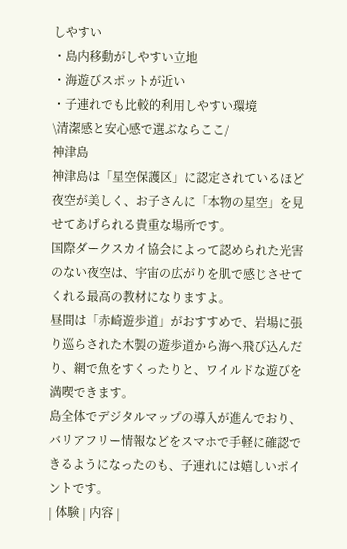しやすい
・島内移動がしやすい立地
・海遊びスポットが近い
・子連れでも比較的利用しやすい環境
\清潔感と安心感で選ぶならここ/
神津島
神津島は「星空保護区」に認定されているほど夜空が美しく、お子さんに「本物の星空」を見せてあげられる貴重な場所です。
国際ダークスカイ協会によって認められた光害のない夜空は、宇宙の広がりを肌で感じさせてくれる最高の教材になりますよ。
昼間は「赤崎遊歩道」がおすすめで、岩場に張り巡らされた木製の遊歩道から海へ飛び込んだり、網で魚をすくったりと、ワイルドな遊びを満喫できます。
島全体でデジタルマップの導入が進んでおり、バリアフリー情報などをスマホで手軽に確認できるようになったのも、子連れには嬉しいポイントです。
| 体験 | 内容 |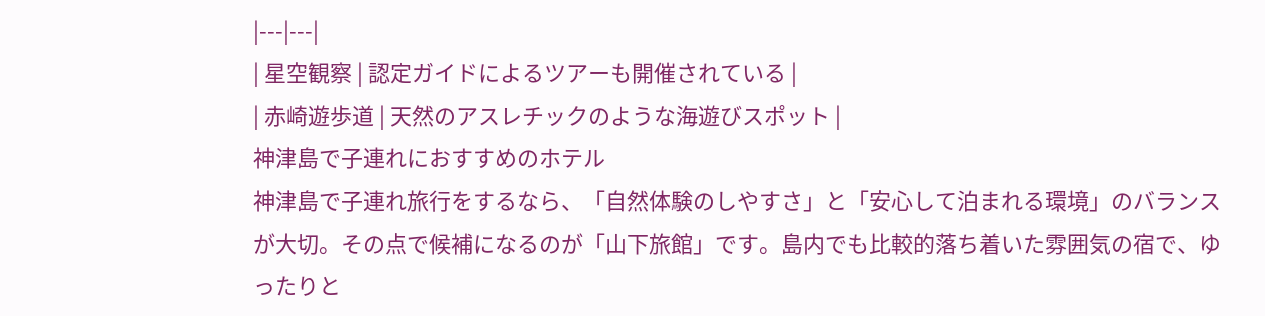|---|---|
| 星空観察 | 認定ガイドによるツアーも開催されている |
| 赤崎遊歩道 | 天然のアスレチックのような海遊びスポット |
神津島で子連れにおすすめのホテル
神津島で子連れ旅行をするなら、「自然体験のしやすさ」と「安心して泊まれる環境」のバランスが大切。その点で候補になるのが「山下旅館」です。島内でも比較的落ち着いた雰囲気の宿で、ゆったりと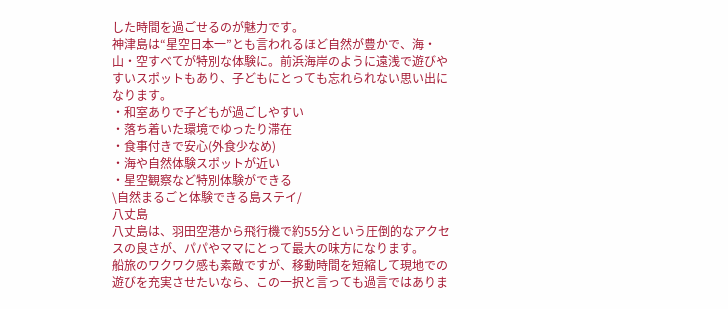した時間を過ごせるのが魅力です。
神津島は“星空日本一”とも言われるほど自然が豊かで、海・山・空すべてが特別な体験に。前浜海岸のように遠浅で遊びやすいスポットもあり、子どもにとっても忘れられない思い出になります。
・和室ありで子どもが過ごしやすい
・落ち着いた環境でゆったり滞在
・食事付きで安心(外食少なめ)
・海や自然体験スポットが近い
・星空観察など特別体験ができる
\自然まるごと体験できる島ステイ/
八丈島
八丈島は、羽田空港から飛行機で約55分という圧倒的なアクセスの良さが、パパやママにとって最大の味方になります。
船旅のワクワク感も素敵ですが、移動時間を短縮して現地での遊びを充実させたいなら、この一択と言っても過言ではありま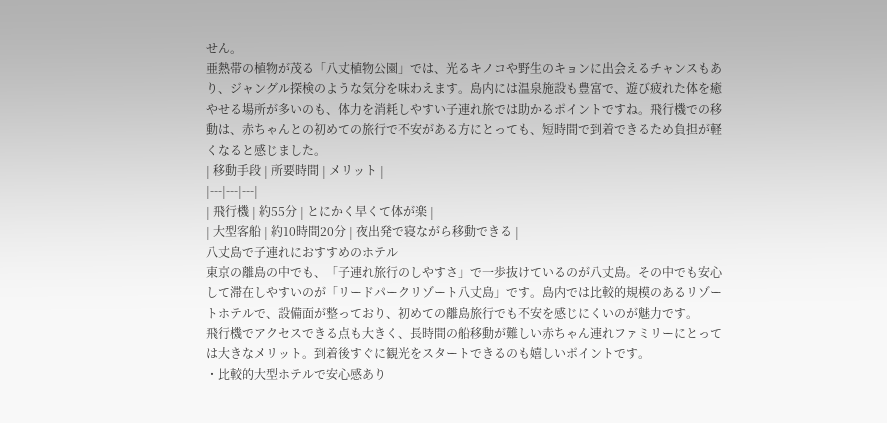せん。
亜熱帯の植物が茂る「八丈植物公園」では、光るキノコや野生のキョンに出会えるチャンスもあり、ジャングル探検のような気分を味わえます。島内には温泉施設も豊富で、遊び疲れた体を癒やせる場所が多いのも、体力を消耗しやすい子連れ旅では助かるポイントですね。飛行機での移動は、赤ちゃんとの初めての旅行で不安がある方にとっても、短時間で到着できるため負担が軽くなると感じました。
| 移動手段 | 所要時間 | メリット |
|---|---|---|
| 飛行機 | 約55分 | とにかく早くて体が楽 |
| 大型客船 | 約10時間20分 | 夜出発で寝ながら移動できる |
八丈島で子連れにおすすめのホテル
東京の離島の中でも、「子連れ旅行のしやすさ」で一歩抜けているのが八丈島。その中でも安心して滞在しやすいのが「リードパークリゾート八丈島」です。島内では比較的規模のあるリゾートホテルで、設備面が整っており、初めての離島旅行でも不安を感じにくいのが魅力です。
飛行機でアクセスできる点も大きく、長時間の船移動が難しい赤ちゃん連れファミリーにとっては大きなメリット。到着後すぐに観光をスタートできるのも嬉しいポイントです。
・比較的大型ホテルで安心感あり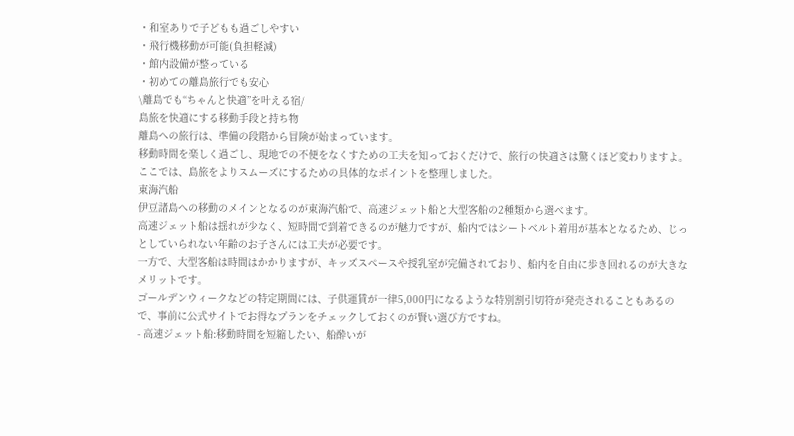・和室ありで子どもも過ごしやすい
・飛行機移動が可能(負担軽減)
・館内設備が整っている
・初めての離島旅行でも安心
\離島でも“ちゃんと快適”を叶える宿/
島旅を快適にする移動手段と持ち物
離島への旅行は、準備の段階から冒険が始まっています。
移動時間を楽しく過ごし、現地での不便をなくすための工夫を知っておくだけで、旅行の快適さは驚くほど変わりますよ。
ここでは、島旅をよりスムーズにするための具体的なポイントを整理しました。
東海汽船
伊豆諸島への移動のメインとなるのが東海汽船で、高速ジェット船と大型客船の2種類から選べます。
高速ジェット船は揺れが少なく、短時間で到着できるのが魅力ですが、船内ではシートベルト着用が基本となるため、じっとしていられない年齢のお子さんには工夫が必要です。
一方で、大型客船は時間はかかりますが、キッズスペースや授乳室が完備されており、船内を自由に歩き回れるのが大きなメリットです。
ゴールデンウィークなどの特定期間には、子供運賃が一律5,000円になるような特別割引切符が発売されることもあるので、事前に公式サイトでお得なプランをチェックしておくのが賢い選び方ですね。
- 高速ジェット船:移動時間を短縮したい、船酔いが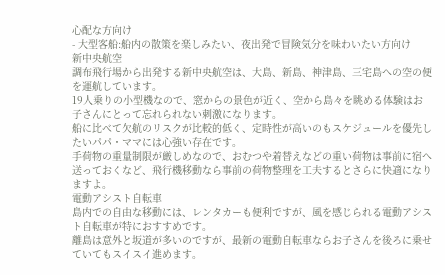心配な方向け
- 大型客船:船内の散策を楽しみたい、夜出発で冒険気分を味わいたい方向け
新中央航空
調布飛行場から出発する新中央航空は、大島、新島、神津島、三宅島への空の便を運航しています。
19人乗りの小型機なので、窓からの景色が近く、空から島々を眺める体験はお子さんにとって忘れられない刺激になります。
船に比べて欠航のリスクが比較的低く、定時性が高いのもスケジュールを優先したいパパ・ママには心強い存在です。
手荷物の重量制限が厳しめなので、おむつや着替えなどの重い荷物は事前に宿へ送っておくなど、飛行機移動なら事前の荷物整理を工夫するとさらに快適になりますよ。
電動アシスト自転車
島内での自由な移動には、レンタカーも便利ですが、風を感じられる電動アシスト自転車が特におすすめです。
離島は意外と坂道が多いのですが、最新の電動自転車ならお子さんを後ろに乗せていてもスイスイ進めます。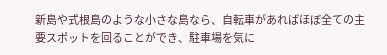新島や式根島のような小さな島なら、自転車があればほぼ全ての主要スポットを回ることができ、駐車場を気に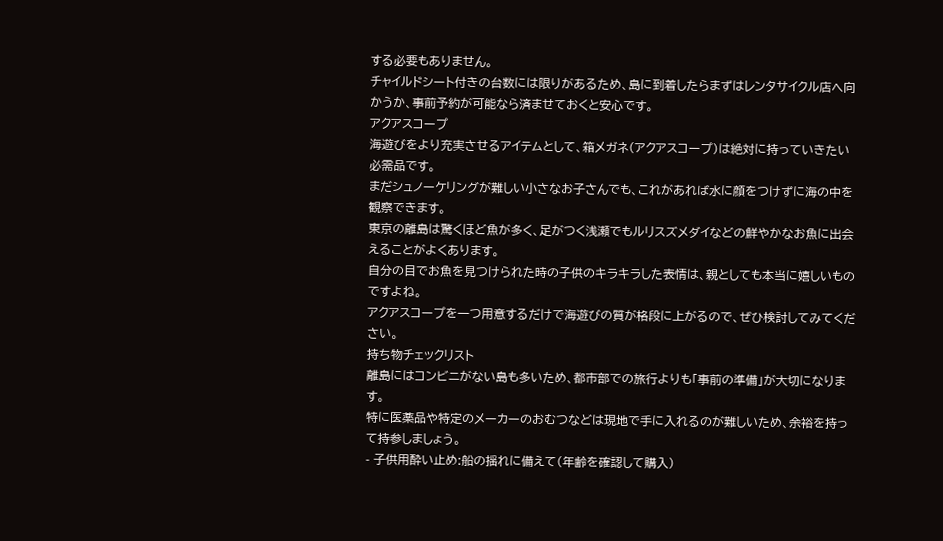する必要もありません。
チャイルドシート付きの台数には限りがあるため、島に到着したらまずはレンタサイクル店へ向かうか、事前予約が可能なら済ませておくと安心です。
アクアスコープ
海遊びをより充実させるアイテムとして、箱メガネ(アクアスコープ)は絶対に持っていきたい必需品です。
まだシュノーケリングが難しい小さなお子さんでも、これがあれば水に顔をつけずに海の中を観察できます。
東京の離島は驚くほど魚が多く、足がつく浅瀬でもルリスズメダイなどの鮮やかなお魚に出会えることがよくあります。
自分の目でお魚を見つけられた時の子供のキラキラした表情は、親としても本当に嬉しいものですよね。
アクアスコープを一つ用意するだけで海遊びの質が格段に上がるので、ぜひ検討してみてください。
持ち物チェックリスト
離島にはコンビニがない島も多いため、都市部での旅行よりも「事前の準備」が大切になります。
特に医薬品や特定のメーカーのおむつなどは現地で手に入れるのが難しいため、余裕を持って持参しましょう。
- 子供用酔い止め:船の揺れに備えて(年齢を確認して購入)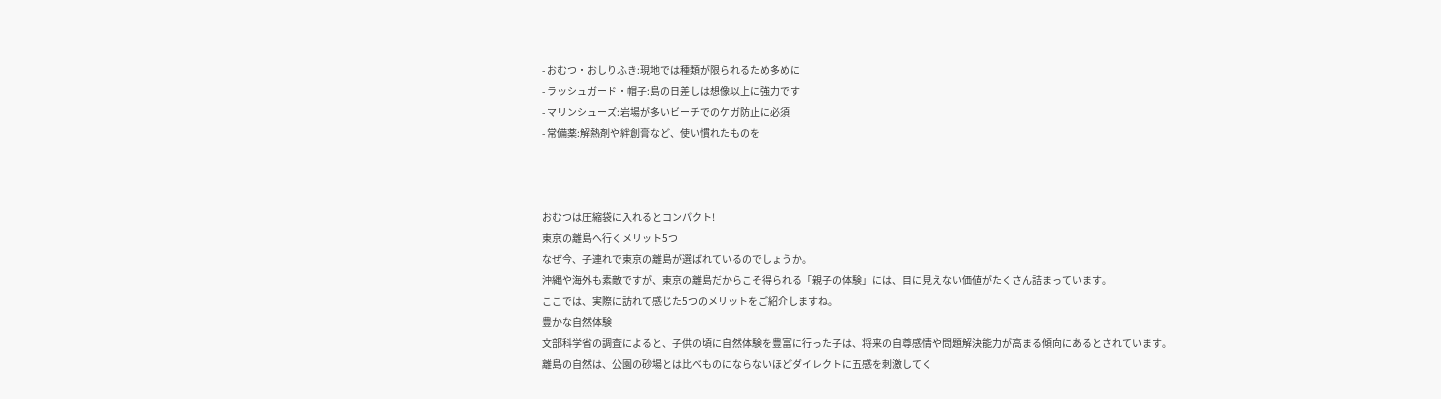- おむつ・おしりふき:現地では種類が限られるため多めに
- ラッシュガード・帽子:島の日差しは想像以上に強力です
- マリンシューズ:岩場が多いビーチでのケガ防止に必須
- 常備薬:解熱剤や絆創膏など、使い慣れたものを



おむつは圧縮袋に入れるとコンパクト!
東京の離島へ行くメリット5つ
なぜ今、子連れで東京の離島が選ばれているのでしょうか。
沖縄や海外も素敵ですが、東京の離島だからこそ得られる「親子の体験」には、目に見えない価値がたくさん詰まっています。
ここでは、実際に訪れて感じた5つのメリットをご紹介しますね。
豊かな自然体験
文部科学省の調査によると、子供の頃に自然体験を豊富に行った子は、将来の自尊感情や問題解決能力が高まる傾向にあるとされています。
離島の自然は、公園の砂場とは比べものにならないほどダイレクトに五感を刺激してく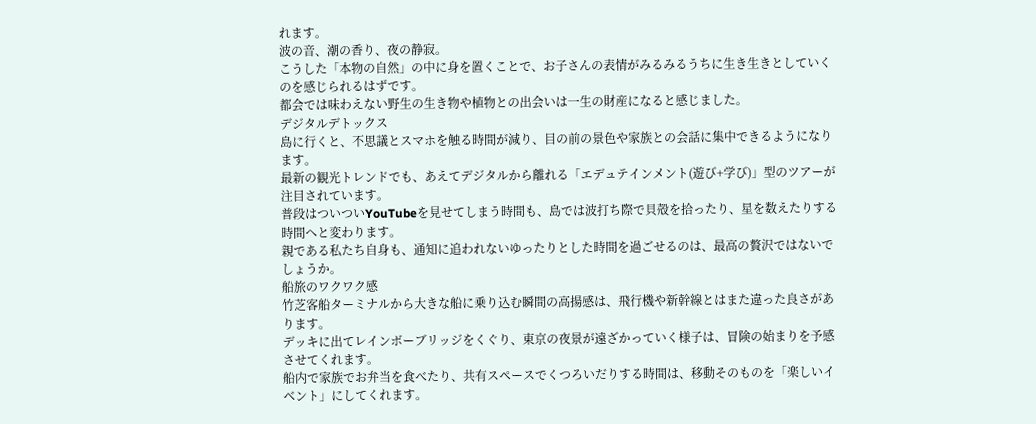れます。
波の音、潮の香り、夜の静寂。
こうした「本物の自然」の中に身を置くことで、お子さんの表情がみるみるうちに生き生きとしていくのを感じられるはずです。
都会では味わえない野生の生き物や植物との出会いは一生の財産になると感じました。
デジタルデトックス
島に行くと、不思議とスマホを触る時間が減り、目の前の景色や家族との会話に集中できるようになります。
最新の観光トレンドでも、あえてデジタルから離れる「エデュテインメント(遊び+学び)」型のツアーが注目されています。
普段はついついYouTubeを見せてしまう時間も、島では波打ち際で貝殻を拾ったり、星を数えたりする時間へと変わります。
親である私たち自身も、通知に追われないゆったりとした時間を過ごせるのは、最高の贅沢ではないでしょうか。
船旅のワクワク感
竹芝客船ターミナルから大きな船に乗り込む瞬間の高揚感は、飛行機や新幹線とはまた違った良さがあります。
デッキに出てレインボーブリッジをくぐり、東京の夜景が遠ざかっていく様子は、冒険の始まりを予感させてくれます。
船内で家族でお弁当を食べたり、共有スペースでくつろいだりする時間は、移動そのものを「楽しいイベント」にしてくれます。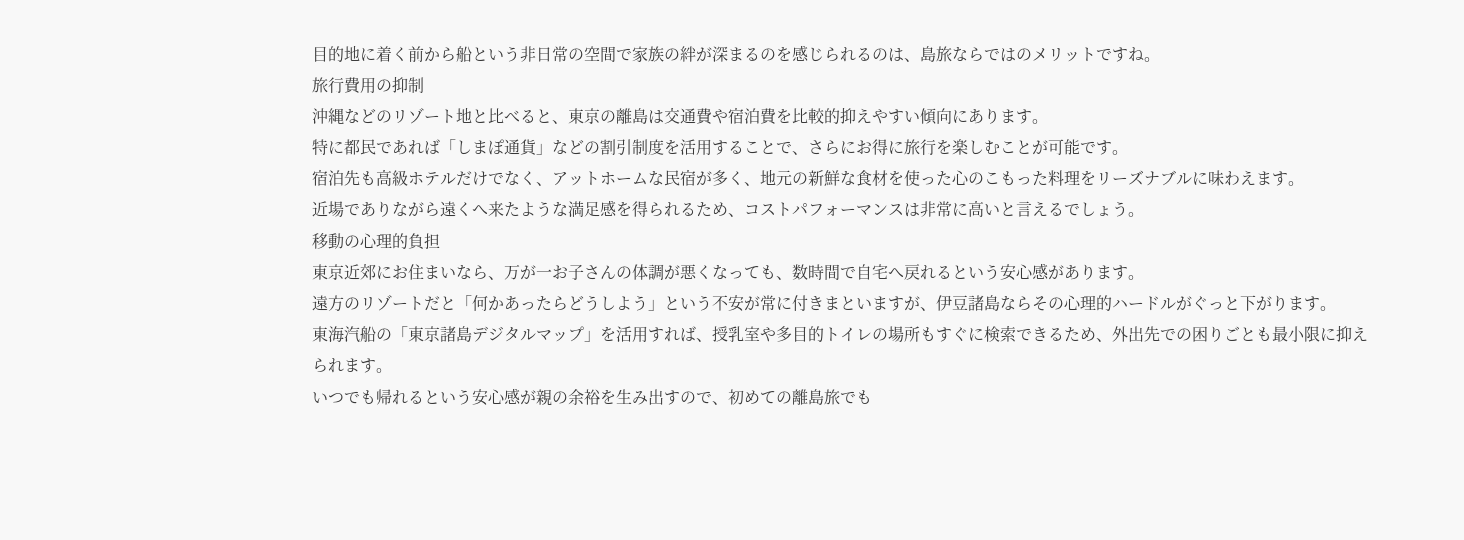目的地に着く前から船という非日常の空間で家族の絆が深まるのを感じられるのは、島旅ならではのメリットですね。
旅行費用の抑制
沖縄などのリゾート地と比べると、東京の離島は交通費や宿泊費を比較的抑えやすい傾向にあります。
特に都民であれば「しまぽ通貨」などの割引制度を活用することで、さらにお得に旅行を楽しむことが可能です。
宿泊先も高級ホテルだけでなく、アットホームな民宿が多く、地元の新鮮な食材を使った心のこもった料理をリーズナブルに味わえます。
近場でありながら遠くへ来たような満足感を得られるため、コストパフォーマンスは非常に高いと言えるでしょう。
移動の心理的負担
東京近郊にお住まいなら、万が一お子さんの体調が悪くなっても、数時間で自宅へ戻れるという安心感があります。
遠方のリゾートだと「何かあったらどうしよう」という不安が常に付きまといますが、伊豆諸島ならその心理的ハードルがぐっと下がります。
東海汽船の「東京諸島デジタルマップ」を活用すれば、授乳室や多目的トイレの場所もすぐに検索できるため、外出先での困りごとも最小限に抑えられます。
いつでも帰れるという安心感が親の余裕を生み出すので、初めての離島旅でも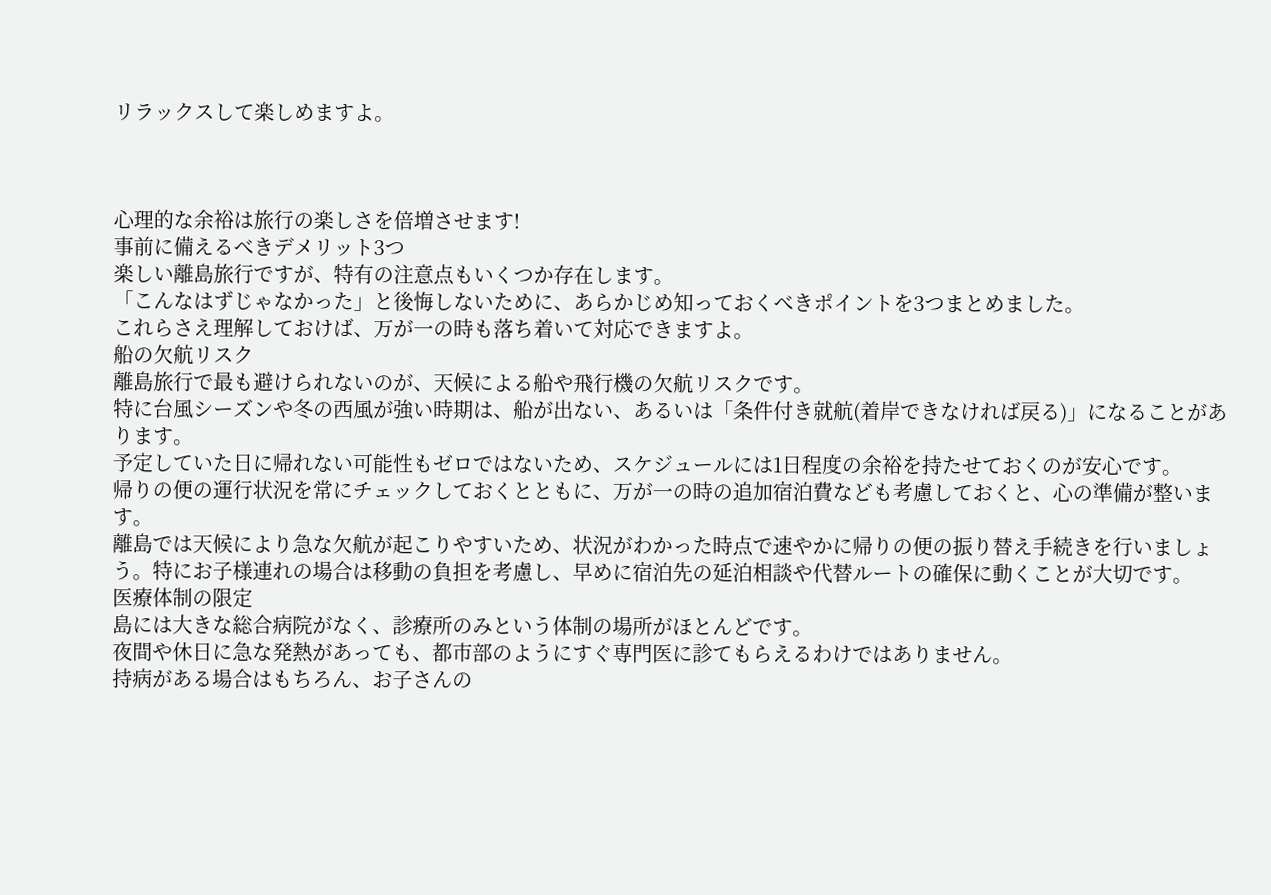リラックスして楽しめますよ。



心理的な余裕は旅行の楽しさを倍増させます!
事前に備えるべきデメリット3つ
楽しい離島旅行ですが、特有の注意点もいくつか存在します。
「こんなはずじゃなかった」と後悔しないために、あらかじめ知っておくべきポイントを3つまとめました。
これらさえ理解しておけば、万が一の時も落ち着いて対応できますよ。
船の欠航リスク
離島旅行で最も避けられないのが、天候による船や飛行機の欠航リスクです。
特に台風シーズンや冬の西風が強い時期は、船が出ない、あるいは「条件付き就航(着岸できなければ戻る)」になることがあります。
予定していた日に帰れない可能性もゼロではないため、スケジュールには1日程度の余裕を持たせておくのが安心です。
帰りの便の運行状況を常にチェックしておくとともに、万が一の時の追加宿泊費なども考慮しておくと、心の準備が整います。
離島では天候により急な欠航が起こりやすいため、状況がわかった時点で速やかに帰りの便の振り替え手続きを行いましょう。特にお子様連れの場合は移動の負担を考慮し、早めに宿泊先の延泊相談や代替ルートの確保に動くことが大切です。
医療体制の限定
島には大きな総合病院がなく、診療所のみという体制の場所がほとんどです。
夜間や休日に急な発熱があっても、都市部のようにすぐ専門医に診てもらえるわけではありません。
持病がある場合はもちろん、お子さんの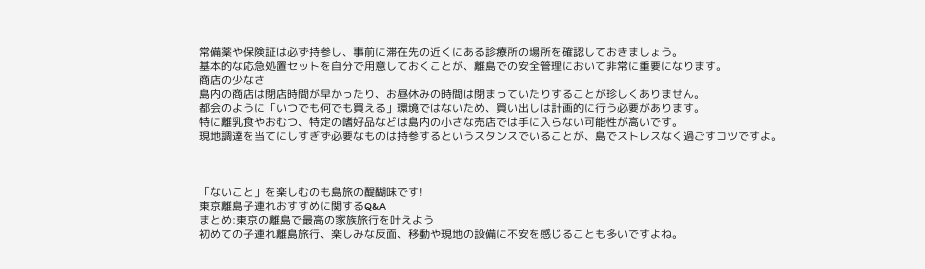常備薬や保険証は必ず持参し、事前に滞在先の近くにある診療所の場所を確認しておきましょう。
基本的な応急処置セットを自分で用意しておくことが、離島での安全管理において非常に重要になります。
商店の少なさ
島内の商店は閉店時間が早かったり、お昼休みの時間は閉まっていたりすることが珍しくありません。
都会のように「いつでも何でも買える」環境ではないため、買い出しは計画的に行う必要があります。
特に離乳食やおむつ、特定の嗜好品などは島内の小さな売店では手に入らない可能性が高いです。
現地調達を当てにしすぎず必要なものは持参するというスタンスでいることが、島でストレスなく過ごすコツですよ。



「ないこと」を楽しむのも島旅の醍醐味です!
東京離島子連れおすすめに関するQ&A
まとめ:東京の離島で最高の家族旅行を叶えよう
初めての子連れ離島旅行、楽しみな反面、移動や現地の設備に不安を感じることも多いですよね。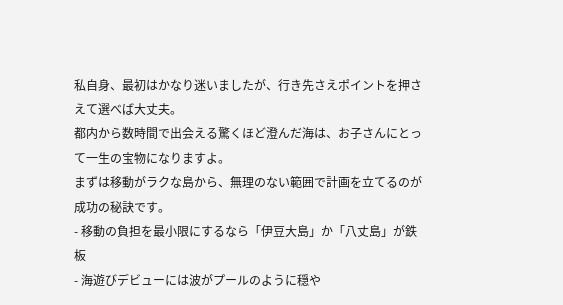私自身、最初はかなり迷いましたが、行き先さえポイントを押さえて選べば大丈夫。
都内から数時間で出会える驚くほど澄んだ海は、お子さんにとって一生の宝物になりますよ。
まずは移動がラクな島から、無理のない範囲で計画を立てるのが成功の秘訣です。
- 移動の負担を最小限にするなら「伊豆大島」か「八丈島」が鉄板
- 海遊びデビューには波がプールのように穏や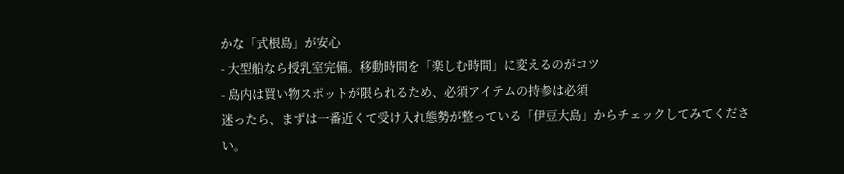かな「式根島」が安心
- 大型船なら授乳室完備。移動時間を「楽しむ時間」に変えるのがコツ
- 島内は買い物スポットが限られるため、必須アイテムの持参は必須
迷ったら、まずは一番近くて受け入れ態勢が整っている「伊豆大島」からチェックしてみてください。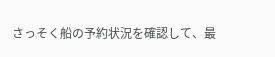さっそく船の予約状況を確認して、最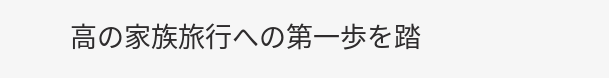高の家族旅行への第一歩を踏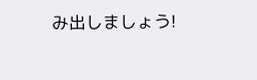み出しましょう!